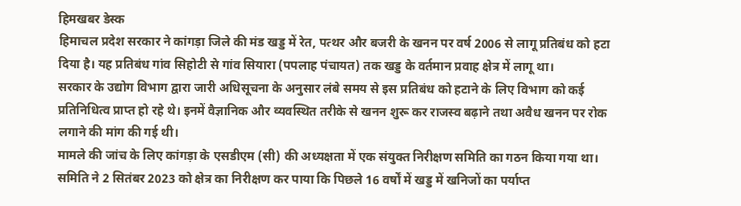हिमखबर डेस्क
हिमाचल प्रदेश सरकार ने कांगड़ा जिले की मंड खड्ड में रेत, पत्थर और बजरी के खनन पर वर्ष 2006 से लागू प्रतिबंध को हटा दिया है। यह प्रतिबंध गांव सिहोटी से गांव सियारा (पपलाह पंचायत) तक खड्ड के वर्तमान प्रवाह क्षेत्र में लागू था।
सरकार के उद्योग विभाग द्वारा जारी अधिसूचना के अनुसार लंबे समय से इस प्रतिबंध को हटाने के लिए विभाग को कई प्रतिनिधित्व प्राप्त हो रहे थे। इनमें वैज्ञानिक और व्यवस्थित तरीके से खनन शुरू कर राजस्व बढ़ाने तथा अवैध खनन पर रोक लगाने की मांग की गई थी।
मामले की जांच के लिए कांगड़ा के एसडीएम (सी) की अध्यक्षता में एक संयुक्त निरीक्षण समिति का गठन किया गया था। समिति ने 2 सितंबर 2023 को क्षेत्र का निरीक्षण कर पाया कि पिछले 16 वर्षों में खड्ड में खनिजों का पर्याप्त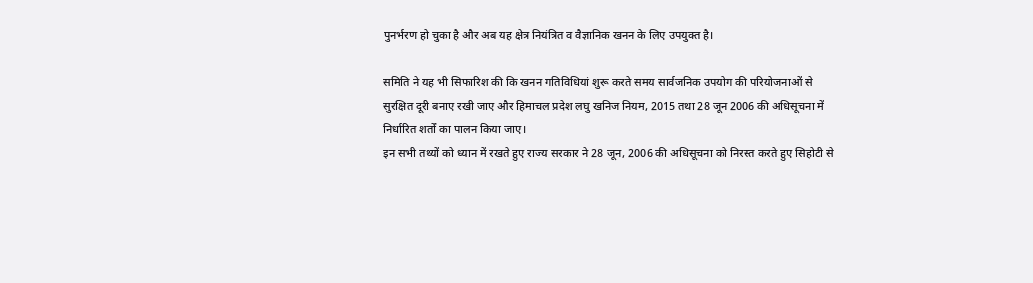पुनर्भरण हो चुका है और अब यह क्षेत्र नियंत्रित व वैज्ञानिक खनन के लिए उपयुक्त है।

समिति ने यह भी सिफारिश की कि खनन गतिविधियां शुरू करते समय सार्वजनिक उपयोग की परियोजनाओं से सुरक्षित दूरी बनाए रखी जाए और हिमाचल प्रदेश लघु खनिज नियम, 2015 तथा 28 जून 2006 की अधिसूचना में निर्धारित शर्तों का पालन किया जाए।
इन सभी तथ्यों को ध्यान में रखते हुए राज्य सरकार ने 28 जून, 2006 की अधिसूचना को निरस्त करते हुए सिहोटी से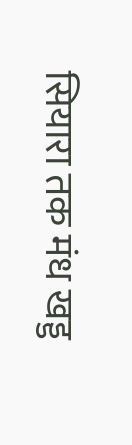सियारा तक मंध खड्ड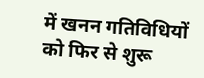में खनन गतिविधियों को फिर से शुरू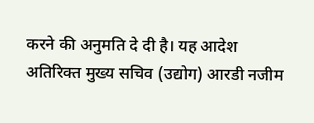करने की अनुमति दे दी है। यह आदेश अतिरिक्त मुख्य सचिव (उद्योग) आरडी नजीम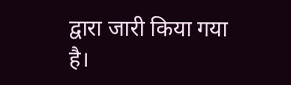द्वारा जारी किया गया है।